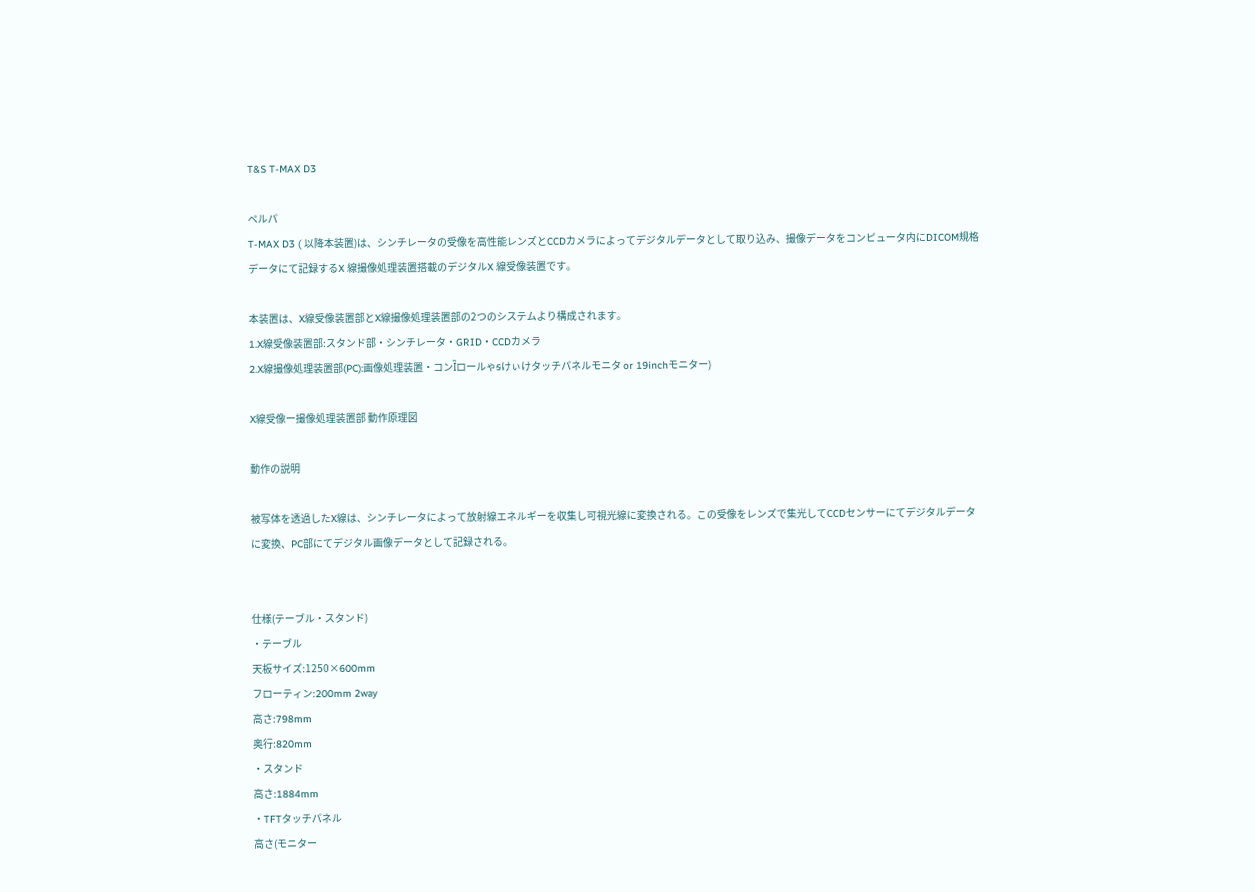T&S T-MAX D3

ペルパ
T-MAX D3 ( 以降本装置)は、シンチレータの受像を高性能レンズとCCDカメラによってデジタルデータとして取り込み、撮像データをコンピュータ内にDICOM規格データにて記録するX 線撮像処理装置搭載のデジタルX 線受像装置です。

本装置は、X線受像装置部とX線撮像処理装置部の2つのシステムより構成されます。
1.X線受像装置部:スタンド部・シンチレータ・GRID・CCDカメラ
2.X線撮像処理装置部(PC):画像処理装置・コンȈロールゃᵴけぃけタッチパネルモニタ or 19inchモニター)

X線受像ー撮像処理装置部 動作原理図

動作の説明

被写体を透過したX線は、シンチレータによって放射線エネルギーを収集し可視光線に変換される。この受像をレンズで集光してCCDセンサーにてデジタルデータに変換、PC部にてデジタル画像データとして記録される。


仕様(テーブル・スタンド)
・テーブル
天板サイズ:1250×600mm
フローティン:200mm 2way
高さ:798mm
奥行:820mm
・スタンド
高さ:1884mm
・TFTタッチパネル
高さ(モニター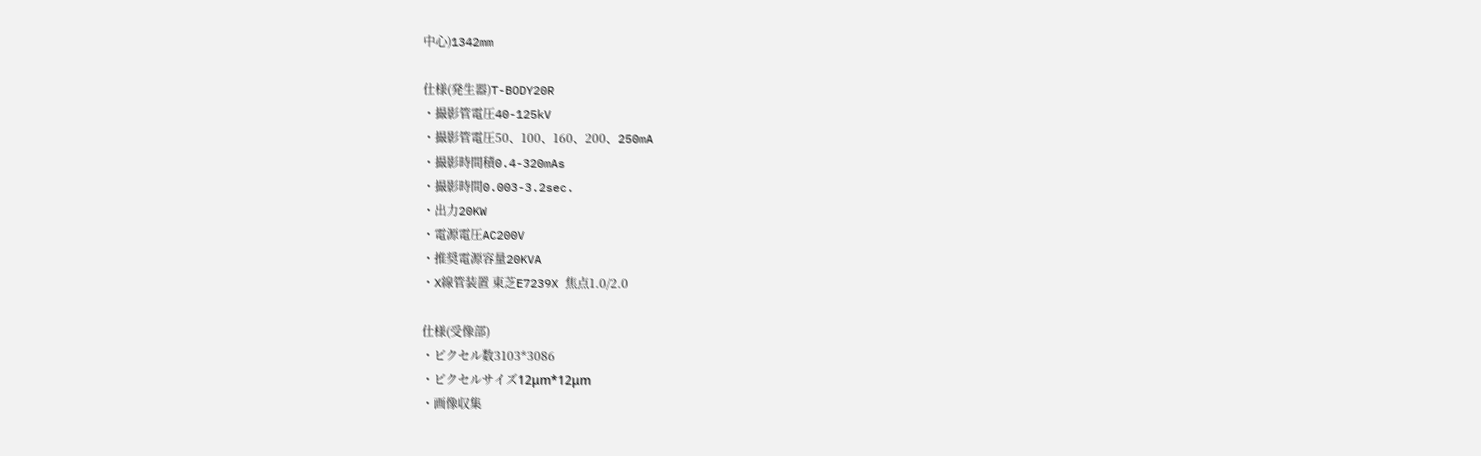中心)1342mm

仕様(発生器)T-BODY20R
・撮影管電圧40-125kV
・撮影管電圧50、100、160、200、250mA
・撮影時間積0.4-320mAs
・撮影時間0.003-3.2sec.
・出力20KW
・電源電圧AC200V
・推奨電源容量20KVA
・X線管装置 東芝E7239X 焦点1.0/2.0

仕様(受像部)
・ピクセル数3103*3086
・ピクセルサイズ12μm*12μm
・画像収集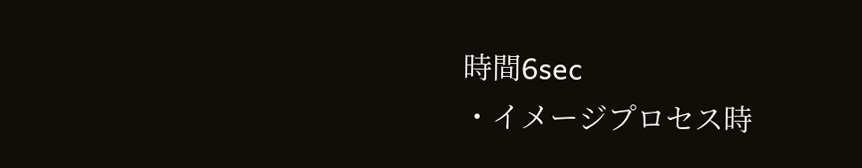時間6sec
・イメージプロセス時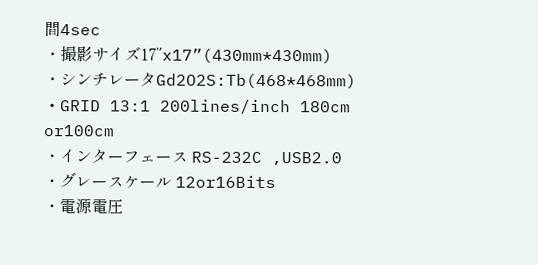間4sec
・撮影サイズ17”x17”(430mm*430mm)
・シンチレータGd2O2S:Tb(468*468mm)
・GRID 13:1 200lines/inch 180cm or100cm
・インターフェース RS-232C ,USB2.0
・グレースケール 12or16Bits
・電源電圧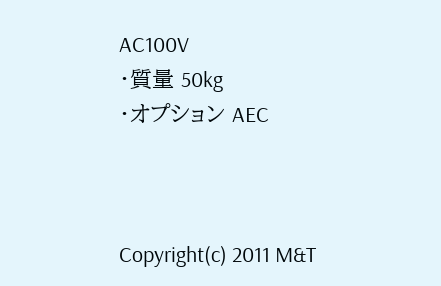AC100V
・質量 50kg
・オプション AEC



Copyright(c) 2011 M&T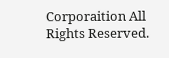Corporaition All Rights Reserved.